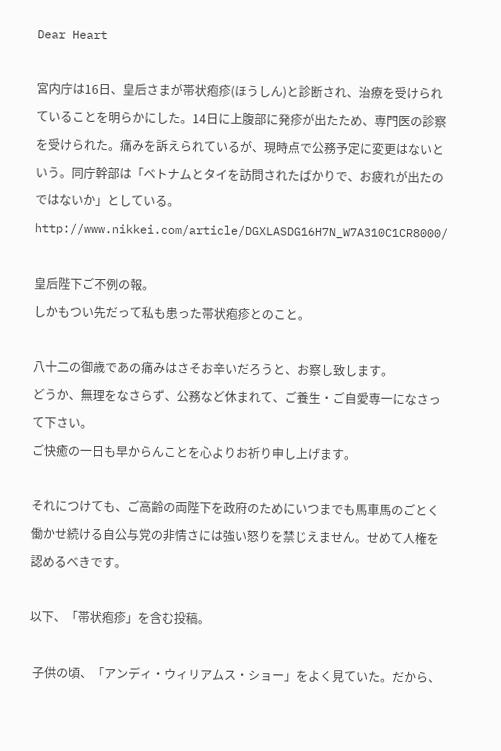Dear Heart

宮内庁は16日、皇后さまが帯状疱疹(ほうしん)と診断され、治療を受けられていることを明らかにした。14日に上腹部に発疹が出たため、専門医の診察を受けられた。痛みを訴えられているが、現時点で公務予定に変更はないという。同庁幹部は「ベトナムとタイを訪問されたばかりで、お疲れが出たのではないか」としている。
http://www.nikkei.com/article/DGXLASDG16H7N_W7A310C1CR8000/

皇后陛下ご不例の報。
しかもつい先だって私も患った帯状疱疹とのこと。

八十二の御歳であの痛みはさそお辛いだろうと、お察し致します。
どうか、無理をなさらず、公務など休まれて、ご養生・ご自愛専一になさって下さい。
ご快癒の一日も早からんことを心よりお祈り申し上げます。

それにつけても、ご高齢の両陛下を政府のためにいつまでも馬車馬のごとく働かせ続ける自公与党の非情さには強い怒りを禁じえません。せめて人権を認めるべきです。

以下、「帯状疱疹」を含む投稿。

 子供の頃、「アンディ・ウィリアムス・ショー」をよく見ていた。だから、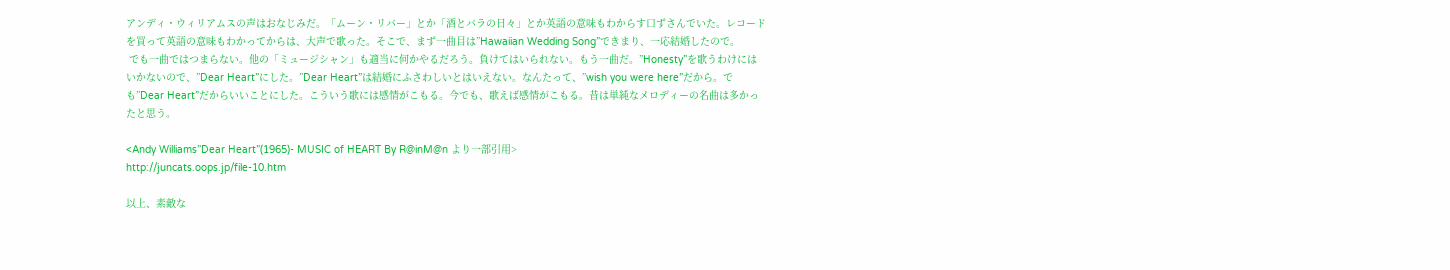アンディ・ウィリアムスの声はおなじみだ。「ムーン・リバー」とか「酒とバラの日々」とか英語の意味もわからす口ずさんでいた。レコードを買って英語の意味もわかってからは、大声で歌った。そこで、まず一曲目は”Hawaiian Wedding Song”できまり、一応結婚したので。
 でも一曲ではつまらない。他の「ミュージシャン」も適当に何かやるだろう。負けてはいられない。もう一曲だ。”Honesty”を歌うわけにはいかないので、”Dear Heart”にした。”Dear Heart”は結婚にふさわしいとはいえない。なんたって、”wish you were here”だから。でも”Dear Heart”だからいいことにした。こういう歌には感情がこもる。今でも、歌えば感情がこもる。昔は単純なメロディーの名曲は多かったと思う。

<Andy Williams”Dear Heart”(1965)- MUSIC of HEART By R@inM@n より一部引用>
http://juncats.oops.jp/file-10.htm

以上、素敵な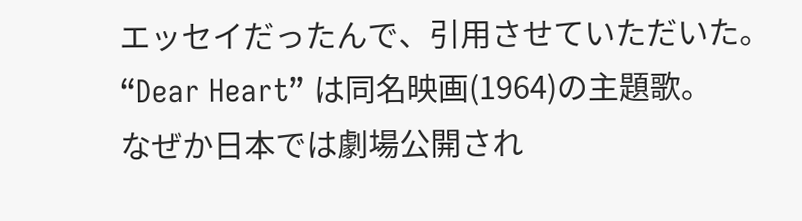エッセイだったんで、引用させていただいた。
“Dear Heart” は同名映画(1964)の主題歌。
なぜか日本では劇場公開され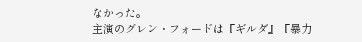なかった。
主演のグレン・フォードは『ギルダ』『暴力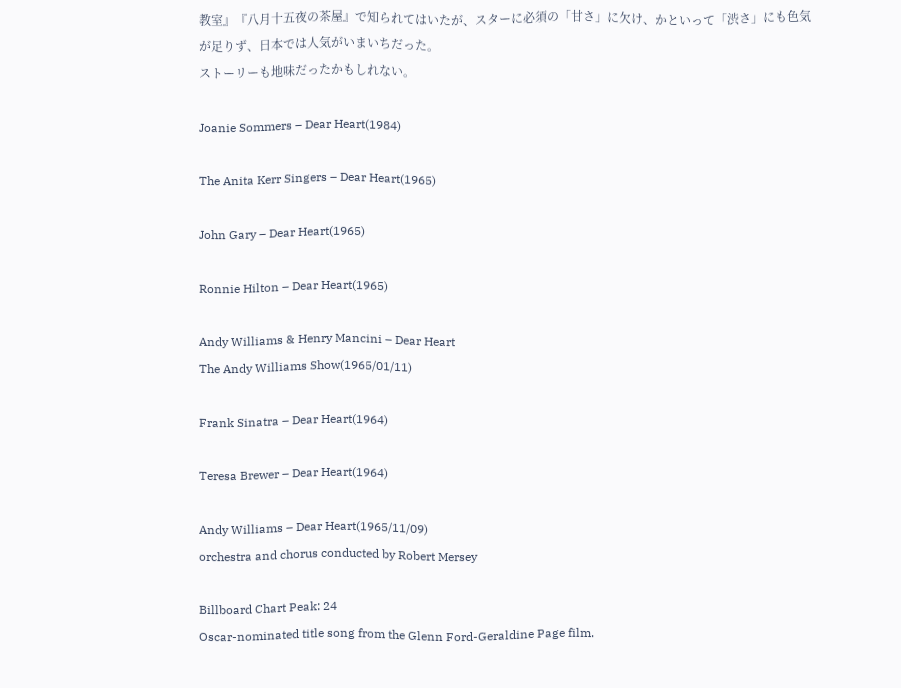教室』『八月十五夜の茶屋』で知られてはいたが、スターに必須の「甘さ」に欠け、かといって「渋さ」にも色気が足りず、日本では人気がいまいちだった。
ストーリーも地味だったかもしれない。

Joanie Sommers – Dear Heart(1984)

The Anita Kerr Singers – Dear Heart(1965)

John Gary – Dear Heart(1965)

Ronnie Hilton – Dear Heart(1965)

Andy Williams & Henry Mancini – Dear Heart
The Andy Williams Show(1965/01/11)

Frank Sinatra – Dear Heart(1964)

Teresa Brewer – Dear Heart(1964)

Andy Williams – Dear Heart(1965/11/09)
orchestra and chorus conducted by Robert Mersey

Billboard Chart Peak: 24
Oscar-nominated title song from the Glenn Ford-Geraldine Page film.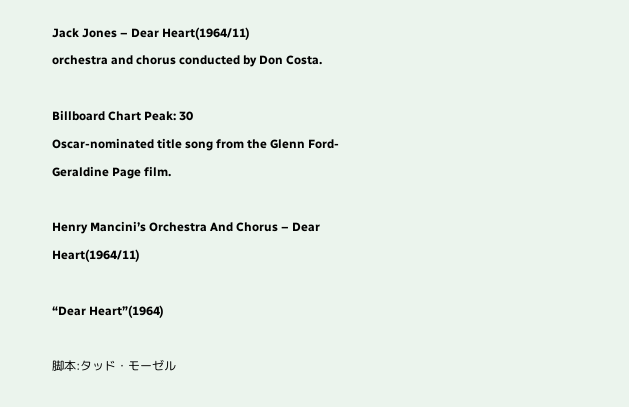Jack Jones – Dear Heart(1964/11)
orchestra and chorus conducted by Don Costa.

Billboard Chart Peak: 30
Oscar-nominated title song from the Glenn Ford-Geraldine Page film.

Henry Mancini’s Orchestra And Chorus – Dear Heart(1964/11)

“Dear Heart”(1964)

脚本:タッド・モーゼル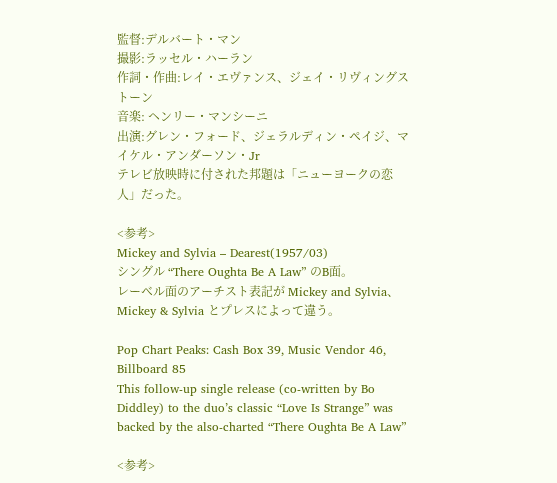監督:デルバート・マン
撮影:ラッセル・ハーラン
作詞・作曲:レイ・エヴァンス、ジェイ・リヴィングストーン
音楽: ヘンリー・マンシーニ
出演:グレン・フォード、ジェラルディン・ペイジ、マイケル・アンダーソン・Jr
テレビ放映時に付された邦題は「ニューヨークの恋人」だった。

<参考>
Mickey and Sylvia – Dearest(1957/03)
シングル “There Oughta Be A Law” のB面。
レーベル面のアーチスト表記が Mickey and Sylvia、Mickey & Sylvia とプレスによって違う。

Pop Chart Peaks: Cash Box 39, Music Vendor 46, Billboard 85
This follow-up single release (co-written by Bo Diddley) to the duo’s classic “Love Is Strange” was backed by the also-charted “There Oughta Be A Law”

<参考>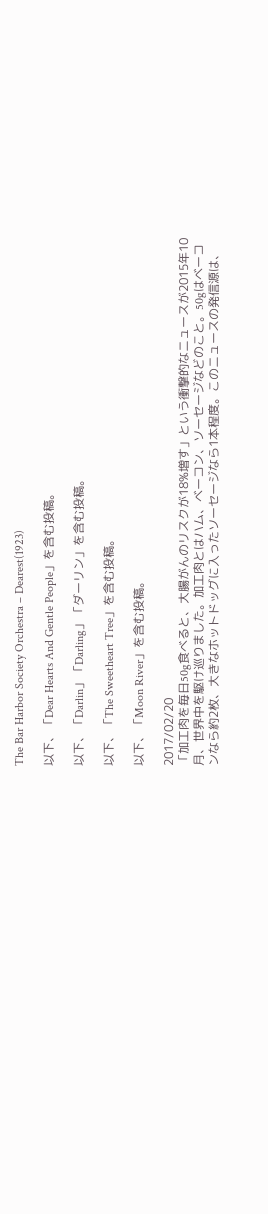The Bar Harbor Society Orchestra – Dearest(1923)

以下、「Dear Hearts And Gentle People」を含む投稿。

以下、「Darlin」「Darling」「ダーリン」を含む投稿。

以下、「The Sweetheart Tree」を含む投稿。

以下、「Moon River」を含む投稿。

2017/02/20
「加工肉を毎日50g食べると、大腸がんのリスクが18%増す」という衝撃的なニュースが2015年10月、世界中を駆け巡りました。加工肉とはハム、ベーコン、ソーセージなどのこと。50gはベーコンなら約2枚、大きなホットドッグに入ったソーセージなら1本程度。このニュースの発信源は、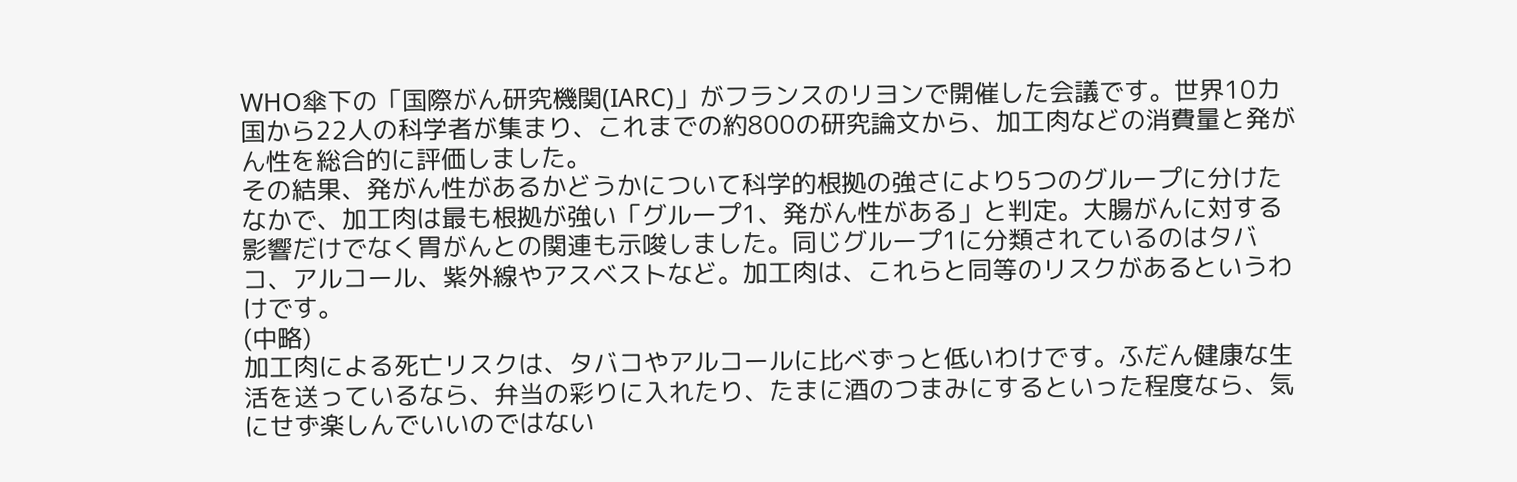WHO傘下の「国際がん研究機関(IARC)」がフランスのリヨンで開催した会議です。世界10カ国から22人の科学者が集まり、これまでの約800の研究論文から、加工肉などの消費量と発がん性を総合的に評価しました。
その結果、発がん性があるかどうかについて科学的根拠の強さにより5つのグループに分けたなかで、加工肉は最も根拠が強い「グループ1、発がん性がある」と判定。大腸がんに対する影響だけでなく胃がんとの関連も示唆しました。同じグループ1に分類されているのはタバコ、アルコール、紫外線やアスベストなど。加工肉は、これらと同等のリスクがあるというわけです。
(中略)
加工肉による死亡リスクは、タバコやアルコールに比べずっと低いわけです。ふだん健康な生活を送っているなら、弁当の彩りに入れたり、たまに酒のつまみにするといった程度なら、気にせず楽しんでいいのではない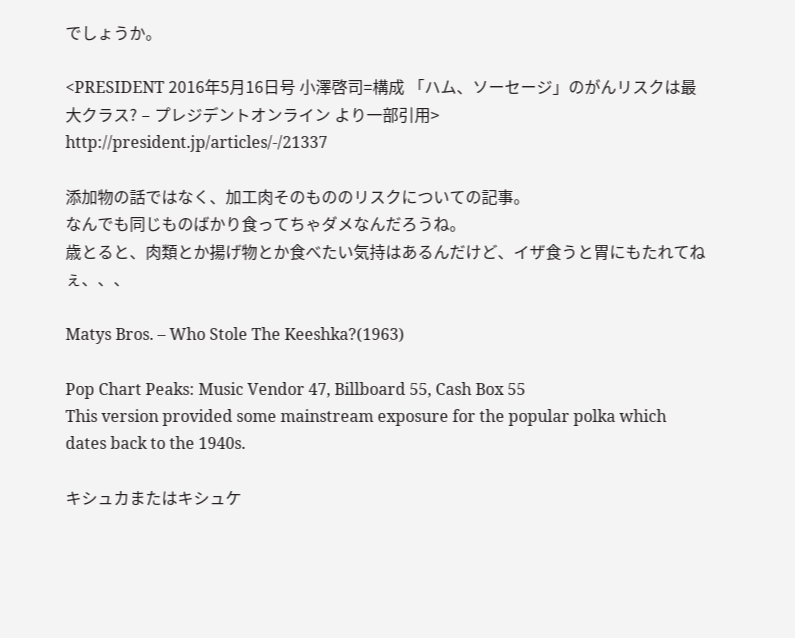でしょうか。

<PRESIDENT 2016年5月16日号 小澤啓司=構成 「ハム、ソーセージ」のがんリスクは最大クラス? – プレジデントオンライン より一部引用>
http://president.jp/articles/-/21337

添加物の話ではなく、加工肉そのもののリスクについての記事。
なんでも同じものばかり食ってちゃダメなんだろうね。
歳とると、肉類とか揚げ物とか食べたい気持はあるんだけど、イザ食うと胃にもたれてねぇ、、、

Matys Bros. – Who Stole The Keeshka?(1963)

Pop Chart Peaks: Music Vendor 47, Billboard 55, Cash Box 55
This version provided some mainstream exposure for the popular polka which dates back to the 1940s.

キシュカまたはキシュケ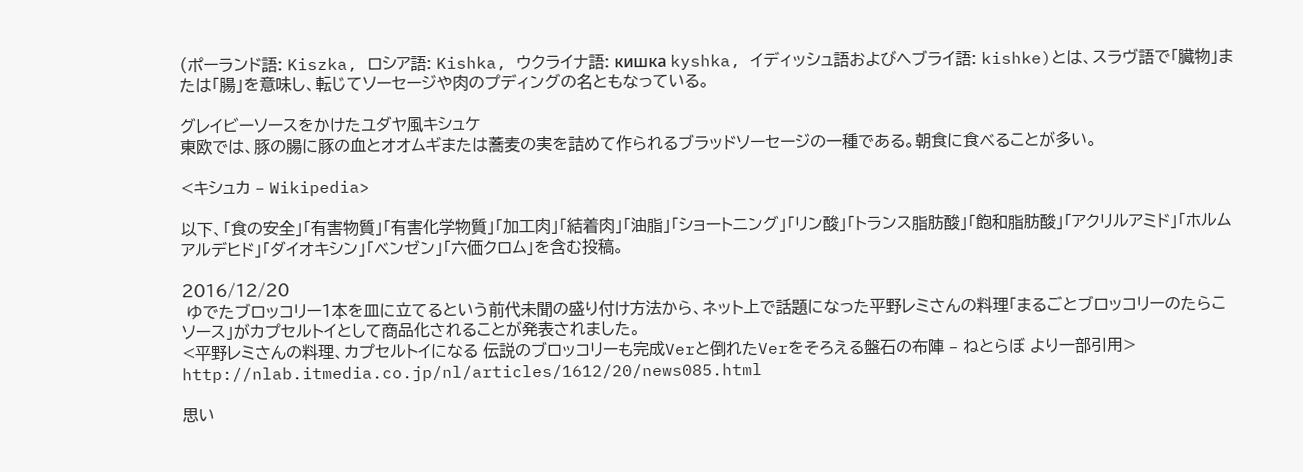(ポーランド語: Kiszka, ロシア語: Kishka, ウクライナ語: кишка kyshka, イディッシュ語およびヘブライ語: kishke)とは、スラヴ語で「臓物」または「腸」を意味し、転じてソーセージや肉のプディングの名ともなっている。

グレイビーソースをかけたユダヤ風キシュケ
東欧では、豚の腸に豚の血とオオムギまたは蕎麦の実を詰めて作られるブラッドソーセージの一種である。朝食に食べることが多い。

<キシュカ – Wikipedia>

以下、「食の安全」「有害物質」「有害化学物質」「加工肉」「結着肉」「油脂」「ショートニング」「リン酸」「トランス脂肪酸」「飽和脂肪酸」「アクリルアミド」「ホルムアルデヒド」「ダイオキシン」「ベンゼン」「六価クロム」を含む投稿。

2016/12/20
 ゆでたブロッコリー1本を皿に立てるという前代未聞の盛り付け方法から、ネット上で話題になった平野レミさんの料理「まるごとブロッコリーのたらこソース」がカプセルトイとして商品化されることが発表されました。
<平野レミさんの料理、カプセルトイになる 伝説のブロッコリーも完成Verと倒れたVerをそろえる盤石の布陣 – ねとらぼ より一部引用>
http://nlab.itmedia.co.jp/nl/articles/1612/20/news085.html

思い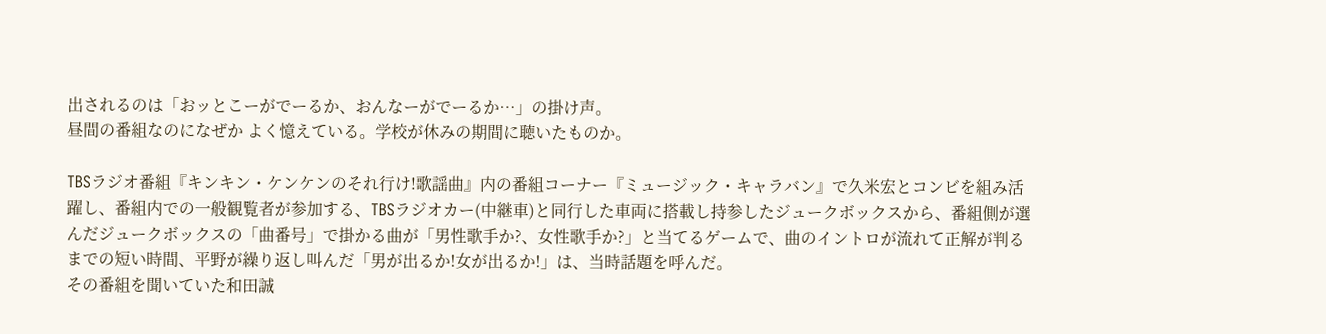出されるのは「おッとこーがでーるか、おんなーがでーるか…」の掛け声。
昼間の番組なのになぜか よく憶えている。学校が休みの期間に聴いたものか。

TBSラジオ番組『キンキン・ケンケンのそれ行け!歌謡曲』内の番組コーナー『ミュージック・キャラバン』で久米宏とコンビを組み活躍し、番組内での一般観覧者が参加する、TBSラジオカー(中継車)と同行した車両に搭載し持参したジュークボックスから、番組側が選んだジュークボックスの「曲番号」で掛かる曲が「男性歌手か?、女性歌手か?」と当てるゲームで、曲のイントロが流れて正解が判るまでの短い時間、平野が繰り返し叫んだ「男が出るか!女が出るか!」は、当時話題を呼んだ。
その番組を聞いていた和田誠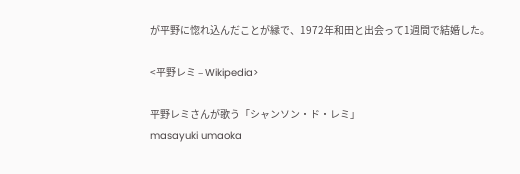が平野に惚れ込んだことが縁で、1972年和田と出会って1週間で結婚した。

<平野レミ – Wikipedia>

平野レミさんが歌う「シャンソン・ド・レミ」
masayuki umaoka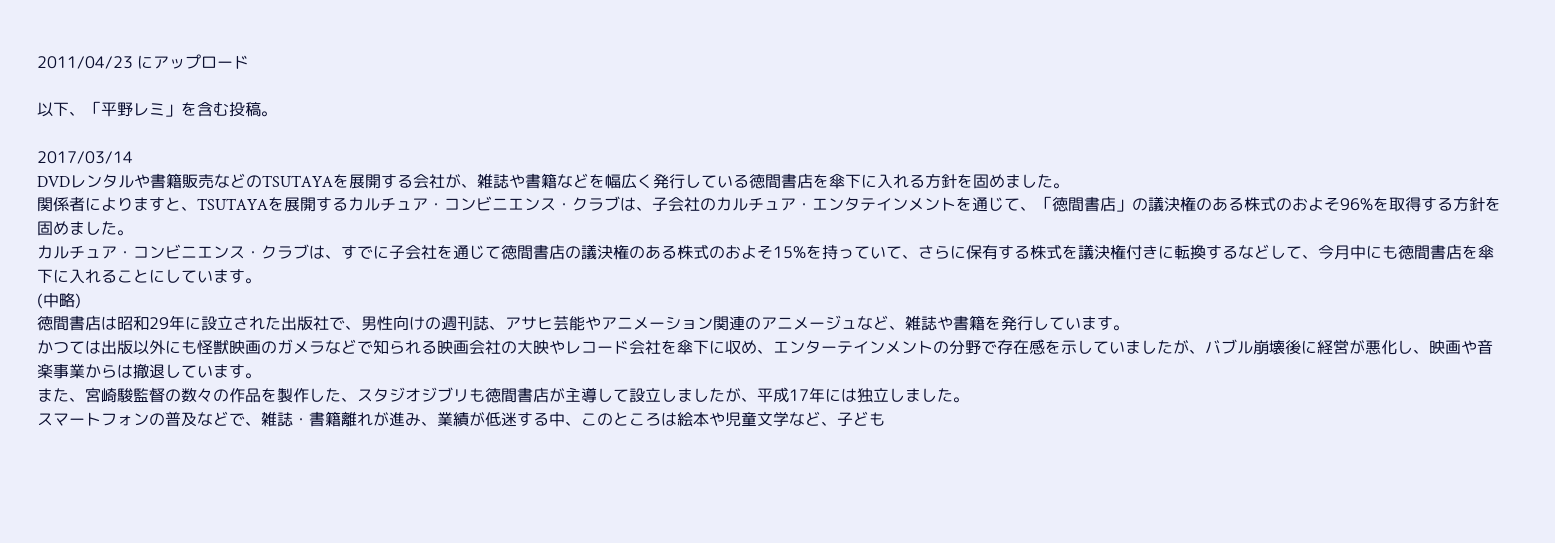2011/04/23 にアップロード

以下、「平野レミ」を含む投稿。

2017/03/14
DVDレンタルや書籍販売などのTSUTAYAを展開する会社が、雑誌や書籍などを幅広く発行している徳間書店を傘下に入れる方針を固めました。
関係者によりますと、TSUTAYAを展開するカルチュア・コンビニエンス・クラブは、子会社のカルチュア・エンタテインメントを通じて、「徳間書店」の議決権のある株式のおよそ96%を取得する方針を固めました。
カルチュア・コンビニエンス・クラブは、すでに子会社を通じて徳間書店の議決権のある株式のおよそ15%を持っていて、さらに保有する株式を議決権付きに転換するなどして、今月中にも徳間書店を傘下に入れることにしています。
(中略)
徳間書店は昭和29年に設立された出版社で、男性向けの週刊誌、アサヒ芸能やアニメーション関連のアニメージュなど、雑誌や書籍を発行しています。
かつては出版以外にも怪獣映画のガメラなどで知られる映画会社の大映やレコード会社を傘下に収め、エンターテインメントの分野で存在感を示していましたが、バブル崩壊後に経営が悪化し、映画や音楽事業からは撤退しています。
また、宮崎駿監督の数々の作品を製作した、スタジオジブリも徳間書店が主導して設立しましたが、平成17年には独立しました。
スマートフォンの普及などで、雑誌・書籍離れが進み、業績が低迷する中、このところは絵本や児童文学など、子ども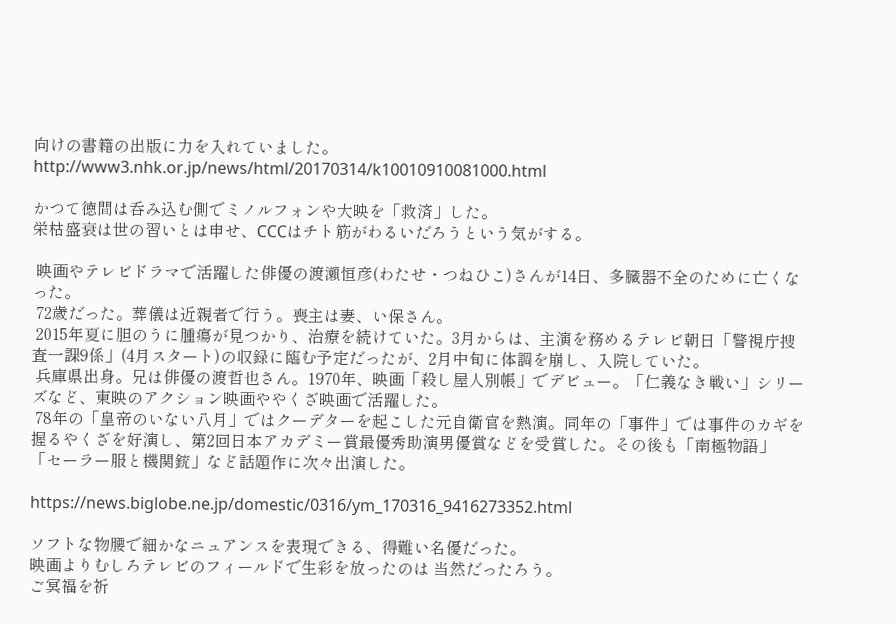向けの書籍の出版に力を入れていました。
http://www3.nhk.or.jp/news/html/20170314/k10010910081000.html

かつて徳間は呑み込む側でミノルフォンや大映を「救済」した。
栄枯盛衰は世の習いとは申せ、CCCはチト筋がわるいだろうという気がする。

 映画やテレビドラマで活躍した俳優の渡瀬恒彦(わたせ・つねひこ)さんが14日、多臓器不全のために亡くなった。
 72歳だった。葬儀は近親者で行う。喪主は妻、い保さん。
 2015年夏に胆のうに腫瘍が見つかり、治療を続けていた。3月からは、主演を務めるテレビ朝日「警視庁捜査一課9係」(4月スタート)の収録に臨む予定だったが、2月中旬に体調を崩し、入院していた。
 兵庫県出身。兄は俳優の渡哲也さん。1970年、映画「殺し屋人別帳」でデビュー。「仁義なき戦い」シリーズなど、東映のアクション映画ややくざ映画で活躍した。
 78年の「皇帝のいない八月」ではクーデターを起こした元自衛官を熱演。同年の「事件」では事件のカギを握るやくざを好演し、第2回日本アカデミー賞最優秀助演男優賞などを受賞した。その後も「南極物語」「セーラー服と機関銃」など話題作に次々出演した。

https://news.biglobe.ne.jp/domestic/0316/ym_170316_9416273352.html

ソフトな物腰で細かなニュアンスを表現できる、得難い名優だった。
映画よりむしろテレビのフィールドで生彩を放ったのは 当然だったろう。
ご冥福を祈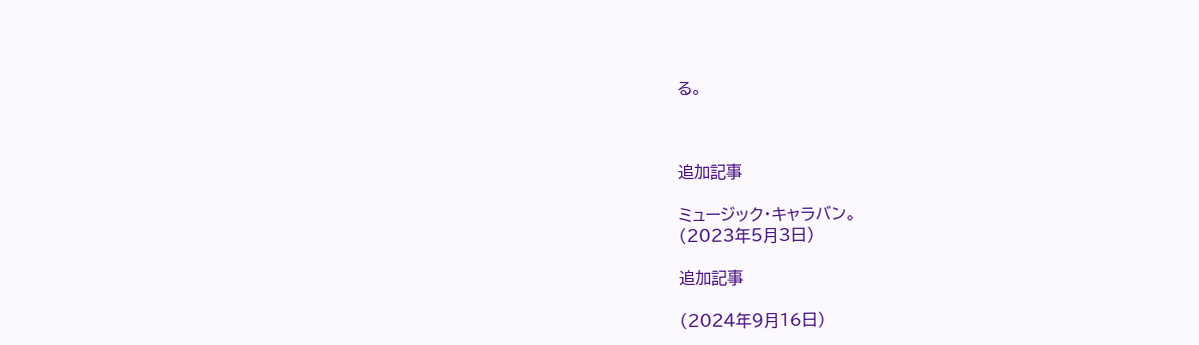る。



追加記事

ミュージック・キャラバン。
(2023年5月3日)

追加記事

(2024年9月16日)